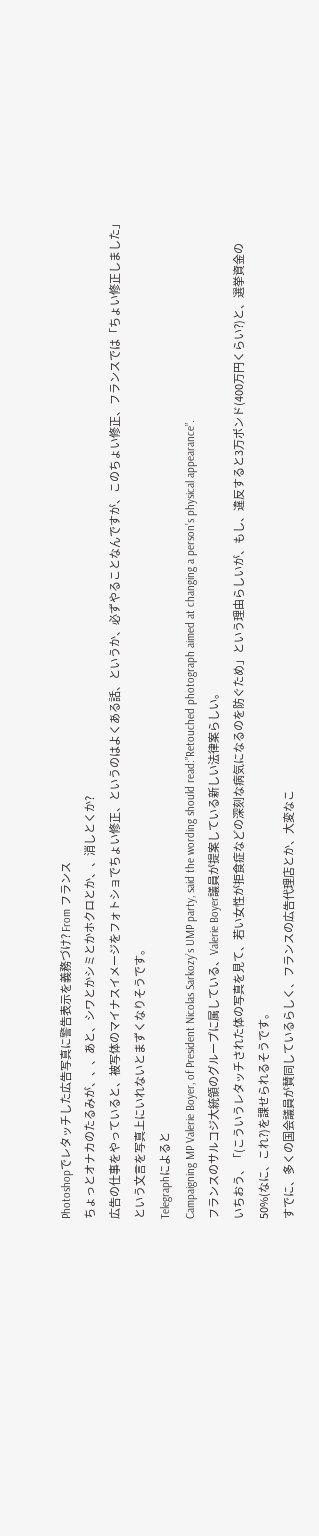Photoshopでレタッチした広告写真に警告表示を義務づけ? From フランス
ちょっとオナカのたるみが、、、あと、シワとかシミとかホクロとか、、消しとくか?
広告の仕事をやっていると、被写体のマイナスイメージをフォトショでちょい修正、というのはよくある話、というか、必ずやることなんですが、このちょい修正、フランスでは「ちょい修正しました」という文言を写真上にいれないとまずくなりそうです。
Telegraphによると
Campaigning MP Valerie Boyer, of President Nicolas Sarkozy’s UMP party, said the wording should read:”Retouched photograph aimed at changing a person’s physical appearance”.
フランスのサルコジ大統領のグループに属している、Valerie Boyer議員が提案している新しい法律案らしい。
いちおう、「(こういうレタッチされた体の写真を見て、若い女性が拒食症などの深刻な病気になるのを防ぐため」という理由らしいが、もし、違反すると3万ポンド(400万円くらい?)と、選挙資金の50%(なに、これ?)を課せられるそうです。
すでに、多くの国会議員が賛同しているらしく、フランスの広告代理店とか、大変なこ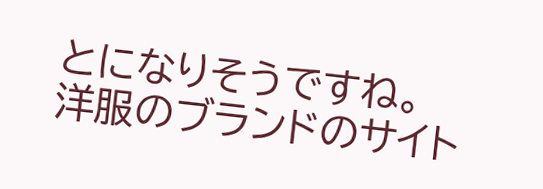とになりそうですね。
洋服のブランドのサイト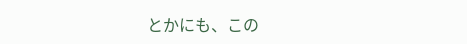とかにも、この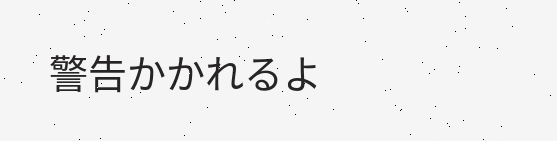警告かかれるよ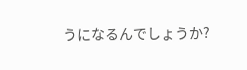うになるんでしょうか?